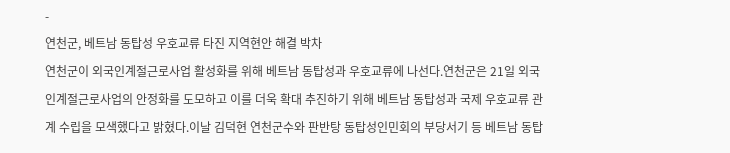-
연천군, 베트남 동탑성 우호교류 타진 지역현안 해결 박차
연천군이 외국인계절근로사업 활성화를 위해 베트남 동탑성과 우호교류에 나선다.연천군은 21일 외국인계절근로사업의 안정화를 도모하고 이를 더욱 확대 추진하기 위해 베트남 동탑성과 국제 우호교류 관계 수립을 모색했다고 밝혔다.이날 김덕현 연천군수와 판반탕 동탑성인민회의 부당서기 등 베트남 동탑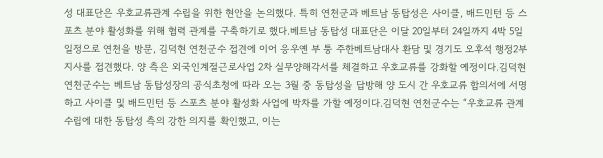성 대표단은 우호교류관계 수립을 위한 현안을 논의했다. 특히 연천군과 베트남 동탑성은 사이클, 배드민턴 등 스포츠 분야 활성화를 위해 협력 관계를 구축하기로 했다.베트남 동탑성 대표단은 이달 20일부터 24일까지 4박 5일 일정으로 연천을 방문, 김덕현 연천군수 접견에 이어 응우옌 부 퉁 주한베트남대사 환담 및 경기도 오후석 행정2부지사를 접견했다. 양 측은 외국인계절근로사업 2차 실무양해각서를 체결하고 우호교류를 강화할 예정이다.김덕현 연천군수는 베트남 동탑성장의 공식초청에 따라 오는 3월 중 동탑성을 답방해 양 도시 간 우호교류 합의서에 서명하고 사이클 및 배드민턴 등 스포츠 분야 활성화 사업에 박차를 가할 예정이다.김덕현 연천군수는 “우호교류 관계 수립에 대한 동탑성 측의 강한 의지를 확인했고, 이는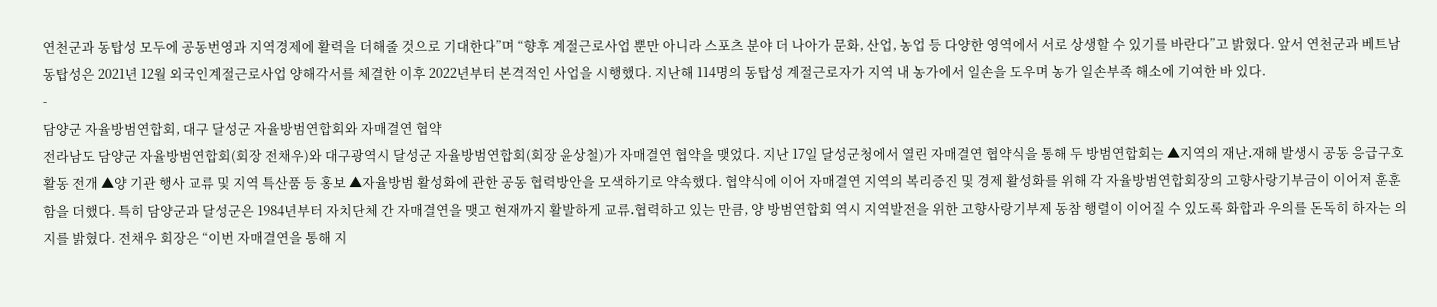연천군과 동탑성 모두에 공동번영과 지역경제에 활력을 더해줄 것으로 기대한다”며 “향후 계절근로사업 뿐만 아니라 스포츠 분야 더 나아가 문화, 산업, 농업 등 다양한 영역에서 서로 상생할 수 있기를 바란다”고 밝혔다. 앞서 연천군과 베트남 동탑성은 2021년 12월 외국인계절근로사업 양해각서를 체결한 이후 2022년부터 본격적인 사업을 시행했다. 지난해 114명의 동탑성 계절근로자가 지역 내 농가에서 일손을 도우며 농가 일손부족 해소에 기여한 바 있다.
-
담양군 자율방범연합회, 대구 달성군 자율방범연합회와 자매결연 협약
전라남도 담양군 자율방범연합회(회장 전채우)와 대구광역시 달성군 자율방범연합회(회장 윤상철)가 자매결연 협약을 맺었다. 지난 17일 달성군청에서 열린 자매결연 협약식을 통해 두 방범연합회는 ▲지역의 재난․재해 발생시 공동 응급구호 활동 전개 ▲양 기관 행사 교류 및 지역 특산품 등 홍보 ▲자율방범 활성화에 관한 공동 협력방안을 모색하기로 약속했다. 협약식에 이어 자매결연 지역의 복리증진 및 경제 활성화를 위해 각 자율방범연합회장의 고향사랑기부금이 이어져 훈훈함을 더했다. 특히 담양군과 달성군은 1984년부터 자치단체 간 자매결연을 맺고 현재까지 활발하게 교류․협력하고 있는 만큼, 양 방범연합회 역시 지역발전을 위한 고향사랑기부제 동참 행렬이 이어질 수 있도록 화합과 우의를 돈독히 하자는 의지를 밝혔다. 전채우 회장은 “이번 자매결연을 통해 지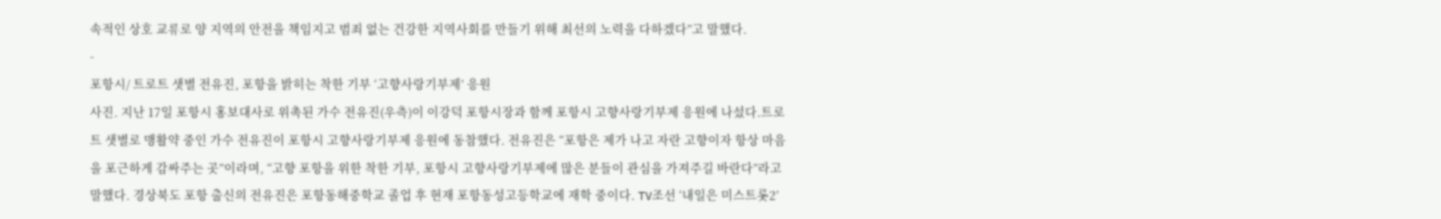속적인 상호 교류로 양 지역의 안전을 책임지고 범죄 없는 건강한 지역사회를 만들기 위해 최선의 노력을 다하겠다”고 말했다.
-
포항시/ 트로트 샛별 전유진, 포항을 밝히는 착한 기부 ‘고향사랑기부제’ 응원
사진. 지난 17일 포항시 홍보대사로 위촉된 가수 전유진(우측)이 이강덕 포항시장과 함께 포항시 고향사랑기부제 응원에 나섰다.트로트 샛별로 맹활약 중인 가수 전유진이 포항시 고향사랑기부제 응원에 동참했다. 전유진은 “포항은 제가 나고 자란 고향이자 항상 마음을 포근하게 감싸주는 곳”이라며, “고향 포항을 위한 착한 기부, 포항시 고향사랑기부제에 많은 분들이 관심을 가져주길 바란다”라고 말했다. 경상북도 포항 출신의 전유진은 포항동해중학교 졸업 후 현재 포항동성고등학교에 재학 중이다. TV조선 ‘내일은 미스트롯2’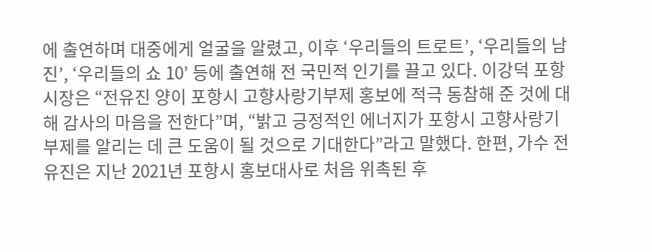에 출연하며 대중에게 얼굴을 알렸고, 이후 ‘우리들의 트로트’, ‘우리들의 남진’, ‘우리들의 쇼 10’ 등에 출연해 전 국민적 인기를 끌고 있다. 이강덕 포항시장은 “전유진 양이 포항시 고향사랑기부제 홍보에 적극 동참해 준 것에 대해 감사의 마음을 전한다”며, “밝고 긍정적인 에너지가 포항시 고향사랑기부제를 알리는 데 큰 도움이 될 것으로 기대한다”라고 말했다. 한편, 가수 전유진은 지난 2021년 포항시 홍보대사로 처음 위촉된 후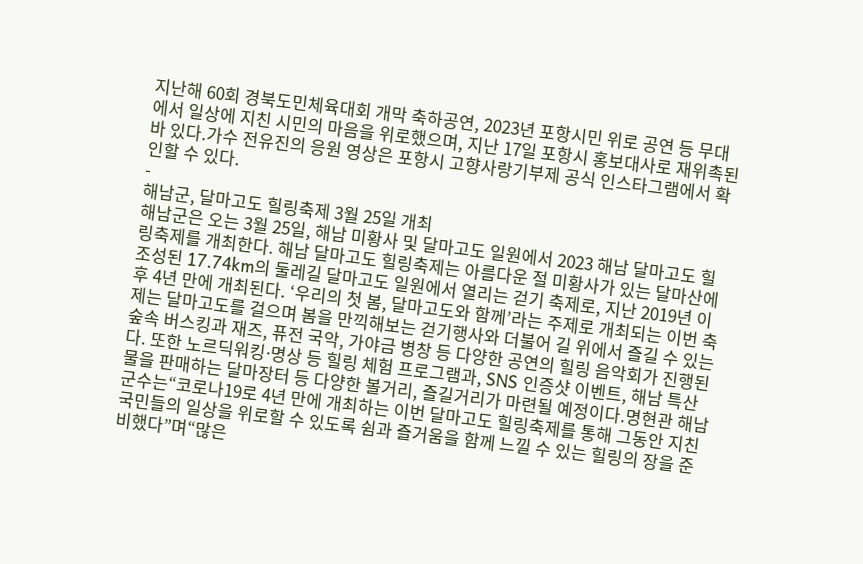지난해 60회 경북도민체육대회 개막 축하공연, 2023년 포항시민 위로 공연 등 무대에서 일상에 지친 시민의 마음을 위로했으며, 지난 17일 포항시 홍보대사로 재위촉된 바 있다.가수 전유진의 응원 영상은 포항시 고향사랑기부제 공식 인스타그램에서 확인할 수 있다.
-
해남군, 달마고도 힐링축제 3월 25일 개최
해남군은 오는 3월 25일, 해남 미황사 및 달마고도 일원에서 2023 해남 달마고도 힐링축제를 개최한다. 해남 달마고도 힐링축제는 아름다운 절 미황사가 있는 달마산에 조성된 17.74km의 둘레길 달마고도 일원에서 열리는 걷기 축제로, 지난 2019년 이후 4년 만에 개최된다. ‘우리의 첫 봄, 달마고도와 함께’라는 주제로 개최되는 이번 축제는 달마고도를 걸으며 봄을 만끽해보는 걷기행사와 더불어 길 위에서 즐길 수 있는 숲속 버스킹과 재즈, 퓨전 국악, 가야금 병창 등 다양한 공연의 힐링 음악회가 진행된다. 또한 노르딕워킹⋅명상 등 힐링 체험 프로그램과, SNS 인증샷 이벤트, 해남 특산물을 판매하는 달마장터 등 다양한 볼거리, 즐길거리가 마련될 예정이다.명현관 해남군수는“코로나19로 4년 만에 개최하는 이번 달마고도 힐링축제를 통해 그동안 지친 국민들의 일상을 위로할 수 있도록 쉼과 즐거움을 함께 느낄 수 있는 힐링의 장을 준비했다”며“많은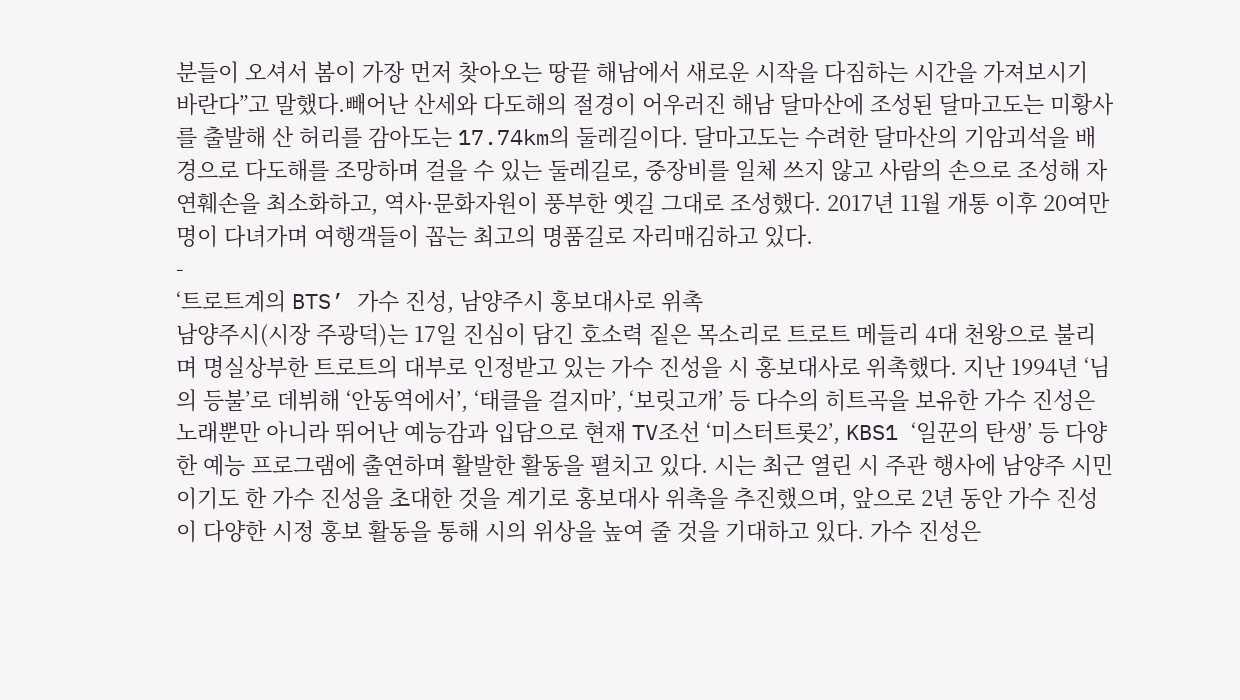분들이 오셔서 봄이 가장 먼저 찾아오는 땅끝 해남에서 새로운 시작을 다짐하는 시간을 가져보시기 바란다”고 말했다.빼어난 산세와 다도해의 절경이 어우러진 해남 달마산에 조성된 달마고도는 미황사를 출발해 산 허리를 감아도는 17.74km의 둘레길이다. 달마고도는 수려한 달마산의 기암괴석을 배경으로 다도해를 조망하며 걸을 수 있는 둘레길로, 중장비를 일체 쓰지 않고 사람의 손으로 조성해 자연훼손을 최소화하고, 역사·문화자원이 풍부한 옛길 그대로 조성했다. 2017년 11월 개통 이후 20여만명이 다녀가며 여행객들이 꼽는 최고의 명품길로 자리매김하고 있다.
-
‘트로트계의 BTS’ 가수 진성, 남양주시 홍보대사로 위촉
남양주시(시장 주광덕)는 17일 진심이 담긴 호소력 짙은 목소리로 트로트 메들리 4대 천왕으로 불리며 명실상부한 트로트의 대부로 인정받고 있는 가수 진성을 시 홍보대사로 위촉했다. 지난 1994년 ‘님의 등불’로 데뷔해 ‘안동역에서’, ‘태클을 걸지마’, ‘보릿고개’ 등 다수의 히트곡을 보유한 가수 진성은 노래뿐만 아니라 뛰어난 예능감과 입담으로 현재 TV조선 ‘미스터트롯2’, KBS1 ‘일꾼의 탄생’ 등 다양한 예능 프로그램에 출연하며 활발한 활동을 펼치고 있다. 시는 최근 열린 시 주관 행사에 남양주 시민이기도 한 가수 진성을 초대한 것을 계기로 홍보대사 위촉을 추진했으며, 앞으로 2년 동안 가수 진성이 다양한 시정 홍보 활동을 통해 시의 위상을 높여 줄 것을 기대하고 있다. 가수 진성은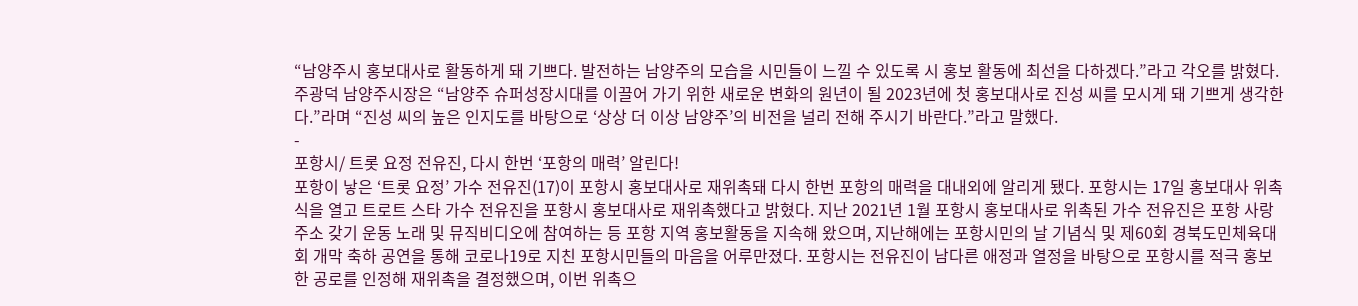“남양주시 홍보대사로 활동하게 돼 기쁘다. 발전하는 남양주의 모습을 시민들이 느낄 수 있도록 시 홍보 활동에 최선을 다하겠다.”라고 각오를 밝혔다. 주광덕 남양주시장은 “남양주 슈퍼성장시대를 이끌어 가기 위한 새로운 변화의 원년이 될 2023년에 첫 홍보대사로 진성 씨를 모시게 돼 기쁘게 생각한다.”라며 “진성 씨의 높은 인지도를 바탕으로 ‘상상 더 이상 남양주’의 비전을 널리 전해 주시기 바란다.”라고 말했다.
-
포항시/ 트롯 요정 전유진, 다시 한번 ‘포항의 매력’ 알린다!
포항이 낳은 ‘트롯 요정’ 가수 전유진(17)이 포항시 홍보대사로 재위촉돼 다시 한번 포항의 매력을 대내외에 알리게 됐다. 포항시는 17일 홍보대사 위촉식을 열고 트로트 스타 가수 전유진을 포항시 홍보대사로 재위촉했다고 밝혔다. 지난 2021년 1월 포항시 홍보대사로 위촉된 가수 전유진은 포항 사랑 주소 갖기 운동 노래 및 뮤직비디오에 참여하는 등 포항 지역 홍보활동을 지속해 왔으며, 지난해에는 포항시민의 날 기념식 및 제60회 경북도민체육대회 개막 축하 공연을 통해 코로나19로 지친 포항시민들의 마음을 어루만졌다. 포항시는 전유진이 남다른 애정과 열정을 바탕으로 포항시를 적극 홍보한 공로를 인정해 재위촉을 결정했으며, 이번 위촉으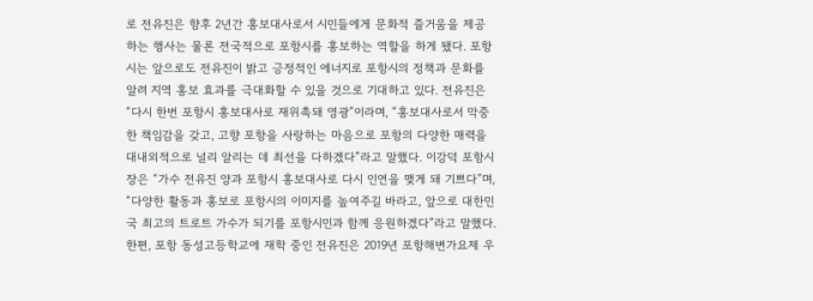로 전유진은 향후 2년간 홍보대사로서 시민들에게 문화적 즐거움을 제공하는 행사는 물론 전국적으로 포항시를 홍보하는 역할을 하게 됐다. 포항시는 앞으로도 전유진이 밝고 긍정적인 에너지로 포항시의 정책과 문화를 알려 지역 홍보 효과를 극대화할 수 있을 것으로 기대하고 있다. 전유진은 “다시 한번 포항시 홍보대사로 재위촉돼 영광”이라며, “홍보대사로서 막중한 책임감을 갖고, 고향 포항을 사랑하는 마음으로 포항의 다양한 매력을 대내외적으로 널리 알리는 데 최선을 다하겠다”라고 말했다. 이강덕 포항시장은 “가수 전유진 양과 포항시 홍보대사로 다시 인연을 맺게 돼 기쁘다”며, “다양한 활동과 홍보로 포항시의 이미지를 높여주길 바라고, 앞으로 대한민국 최고의 트로트 가수가 되기를 포항시민과 함께 응원하겠다”라고 말했다. 한편, 포항 동성고등학교에 재학 중인 전유진은 2019년 포항해변가요제 우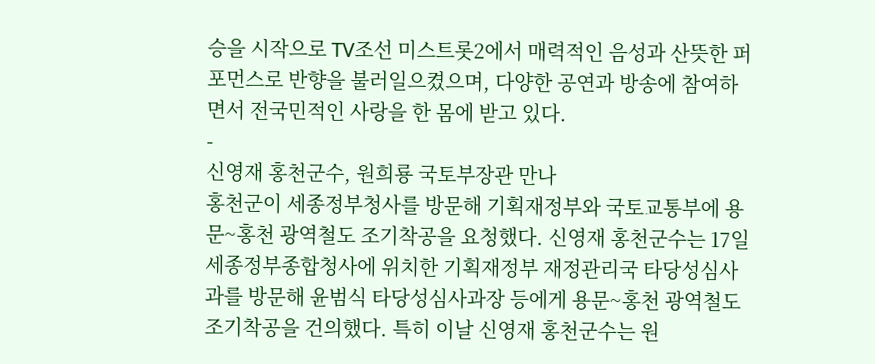승을 시작으로 TV조선 미스트롯2에서 매력적인 음성과 산뜻한 퍼포먼스로 반향을 불러일으켰으며, 다양한 공연과 방송에 참여하면서 전국민적인 사랑을 한 몸에 받고 있다.
-
신영재 홍천군수, 원희룡 국토부장관 만나
홍천군이 세종정부청사를 방문해 기획재정부와 국토교통부에 용문~홍천 광역철도 조기착공을 요청했다. 신영재 홍천군수는 17일 세종정부종합청사에 위치한 기획재정부 재정관리국 타당성심사과를 방문해 윤범식 타당성심사과장 등에게 용문~홍천 광역철도 조기착공을 건의했다. 특히 이날 신영재 홍천군수는 원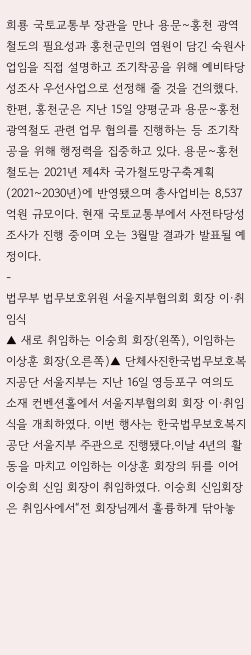희룡 국토교통부 장관을 만나 용문~홍천 광역철도의 필요성과 홍천군민의 염원이 담긴 숙원사업임을 직접 설명하고 조기착공을 위해 예비타당성조사 우선사업으로 선정해 줄 것을 건의했다. 한편, 홍천군은 지난 15일 양평군과 용문~홍천 광역철도 관련 업무 협의를 진행하는 등 조기착공을 위해 행정력을 집중하고 있다. 용문~홍천 철도는 2021년 제4차 국가철도망구축계획(2021~2030년)에 반영됐으며 총사업비는 8,537억원 규모이다. 현재 국토교통부에서 사전타당성조사가 진행 중이며 오는 3월말 결과가 발표될 예정이다.
-
법무부 법무보호위원 서울지부협의회 회장 이·취임식
▲ 새로 취임하는 이숭희 회장(왼쪽), 이임하는 이상훈 회장(오른쪽)▲ 단체사진한국법무보호복지공단 서울지부는 지난 16일 영등포구 여의도 소재 컨벤션홀에서 서울지부협의회 회장 이·취임식을 개최하였다. 이번 행사는 한국법무보호복지공단 서울지부 주관으로 진행됐다.이날 4년의 활동을 마치고 이임하는 이상훈 회장의 뒤를 이어 이숭희 신임 회장이 취임하였다. 이숭희 신임회장은 취임사에서“전 회장님께서 훌륭하게 닦아놓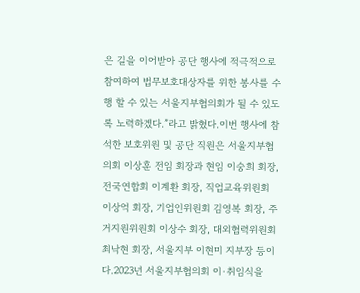은 길을 이어받아 공단 행사에 적극적으로 참여하여 법무보호대상자를 위한 봉사를 수행 할 수 있는 서울지부협의회가 될 수 있도록 노력하겠다.”라고 밝혔다.이번 행사에 참석한 보호위원 및 공단 직원은 서울지부협의회 이상훈 전임 회장과 현임 이숭희 회장, 전국연합회 이계환 회장, 직업교육위원회 이상억 회장, 기업인위원회 김영복 회장, 주거지원위원회 이상수 회장, 대외협력위원회 최낙현 회장, 서울지부 이현미 지부장 등이다.2023년 서울지부협의회 이·취임식을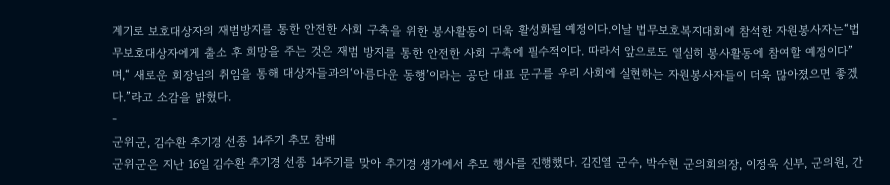계기로 보호대상자의 재범방지를 통한 안전한 사회 구축을 위한 봉사활동이 더욱 활성화될 예정이다.이날 법무보호복지대회에 참석한 자원봉사자는“법무보호대상자에게 출소 후 희망을 주는 것은 재범 방지를 통한 안전한 사회 구축에 필수적이다. 따라서 앞으로도 열심히 봉사활동에 참여할 예정이다”며,“ 새로운 회장님의 취임을 통해 대상자들과의‘아름다운 동행’이라는 공단 대표 문구를 우리 사회에 실현하는 자원봉사자들이 더욱 많아졌으면 좋겠다.”라고 소감을 밝혔다.
-
군위군, 김수환 추기경 선종 14주기 추모 참배
군위군은 지난 16일 김수환 추기경 선종 14주기를 맞아 추기경 생가에서 추모 행사를 진행했다. 김진열 군수, 박수현 군의회의장, 이정욱 신부, 군의원, 간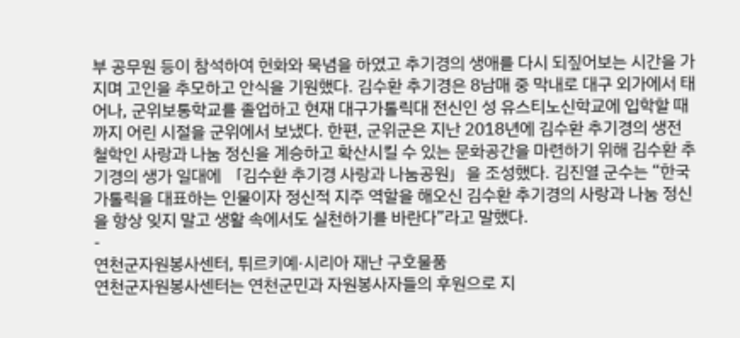부 공무원 등이 참석하여 헌화와 묵념을 하였고 추기경의 생애를 다시 되짚어보는 시간을 가지며 고인을 추모하고 안식을 기원했다. 김수환 추기경은 8남매 중 막내로 대구 외가에서 태어나, 군위보통학교를 졸업하고 현재 대구가톨릭대 전신인 성 유스티노신학교에 입학할 때까지 어린 시절을 군위에서 보냈다. 한편, 군위군은 지난 2018년에 김수환 추기경의 생전 철학인 사랑과 나눔 정신을 계승하고 확산시킬 수 있는 문화공간을 마련하기 위해 김수환 추기경의 생가 일대에 「김수환 추기경 사랑과 나눔공원」을 조성했다. 김진열 군수는 “한국 가톨릭을 대표하는 인물이자 정신적 지주 역할을 해오신 김수환 추기경의 사랑과 나눔 정신을 항상 잊지 말고 생활 속에서도 실천하기를 바란다”라고 말했다.
-
연천군자원봉사센터, 튀르키예·시리아 재난 구호물품
연천군자원봉사센터는 연천군민과 자원봉사자들의 후원으로 지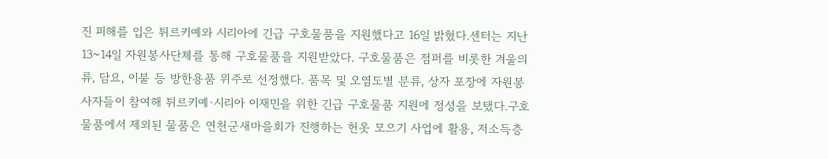진 피해를 입은 튀르키예와 시리아에 긴급 구호물품을 지원했다고 16일 밝혔다.센터는 지난 13~14일 자원봉사단체를 통해 구호물품을 지원받았다. 구호물품은 점퍼를 비롯한 겨울의류, 담요, 이불 등 방한용품 위주로 선정했다. 품목 및 오염도별 분류, 상자 포장에 자원봉사자들이 참여해 튀르키예·시리아 이재민을 위한 긴급 구호물품 지원에 정성을 보탰다.구호물품에서 제외된 물품은 연천군새마을회가 진행하는 헌옷 모으기 사업에 활용, 저소득층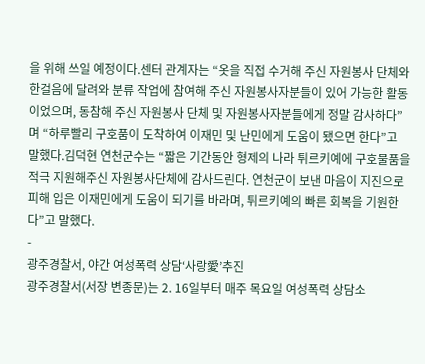을 위해 쓰일 예정이다.센터 관계자는 “옷을 직접 수거해 주신 자원봉사 단체와 한걸음에 달려와 분류 작업에 참여해 주신 자원봉사자분들이 있어 가능한 활동이었으며, 동참해 주신 자원봉사 단체 및 자원봉사자분들에게 정말 감사하다”며 “하루빨리 구호품이 도착하여 이재민 및 난민에게 도움이 됐으면 한다”고 말했다.김덕현 연천군수는 “짧은 기간동안 형제의 나라 튀르키예에 구호물품을 적극 지원해주신 자원봉사단체에 감사드린다. 연천군이 보낸 마음이 지진으로 피해 입은 이재민에게 도움이 되기를 바라며, 튀르키예의 빠른 회복을 기원한다”고 말했다.
-
광주경찰서, 야간 여성폭력 상담‘사랑愛’추진
광주경찰서(서장 변종문)는 2. 16일부터 매주 목요일 여성폭력 상담소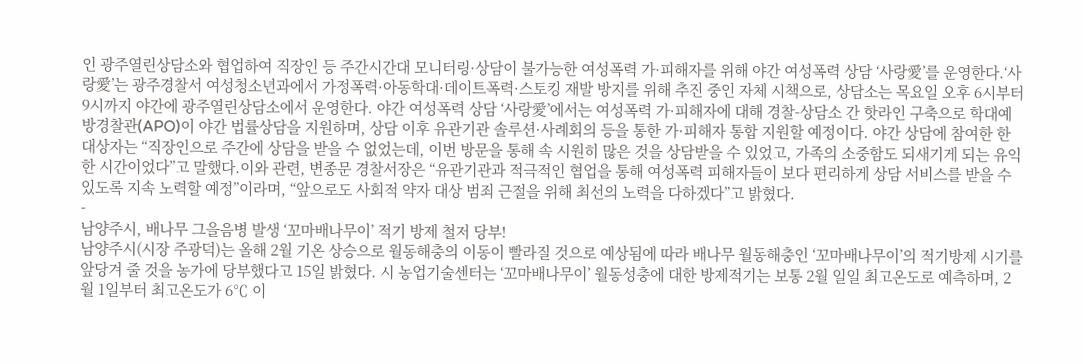인 광주열린상담소와 협업하여 직장인 등 주간시간대 모니터링·상담이 불가능한 여성폭력 가·피해자를 위해 야간 여성폭력 상담 ‘사랑愛’를 운영한다.‘사랑愛’는 광주경찰서 여성청소년과에서 가정폭력·아동학대·데이트폭력·스토킹 재발 방지를 위해 추진 중인 자체 시책으로, 상담소는 목요일 오후 6시부터 9시까지 야간에 광주열린상담소에서 운영한다. 야간 여성폭력 상담 ‘사랑愛’에서는 여성폭력 가·피해자에 대해 경찰-상담소 간 핫라인 구축으로 학대예방경찰관(APO)이 야간 법률상담을 지원하며, 상담 이후 유관기관 솔루션·사례회의 등을 통한 가·피해자 통합 지원할 예정이다. 야간 상담에 참여한 한 대상자는 “직장인으로 주간에 상담을 받을 수 없었는데, 이번 방문을 통해 속 시원히 많은 것을 상담받을 수 있었고, 가족의 소중함도 되새기게 되는 유익한 시간이었다”고 말했다.이와 관련, 변종문 경찰서장은 “유관기관과 적극적인 협업을 통해 여성폭력 피해자들이 보다 편리하게 상담 서비스를 받을 수 있도록 지속 노력할 예정”이라며, “앞으로도 사회적 약자 대상 범죄 근절을 위해 최선의 노력을 다하겠다”고 밝혔다.
-
남양주시, 배나무 그을음병 발생 ‘꼬마배나무이’ 적기 방제 철저 당부!
남양주시(시장 주광덕)는 올해 2월 기온 상승으로 월동해충의 이동이 빨라질 것으로 예상됨에 따라 배나무 월동해충인 ‘꼬마배나무이’의 적기방제 시기를 앞당겨 줄 것을 농가에 당부했다고 15일 밝혔다. 시 농업기술센터는 ‘꼬마배나무이’ 월동성충에 대한 방제적기는 보통 2월 일일 최고온도로 예측하며, 2월 1일부터 최고온도가 6℃ 이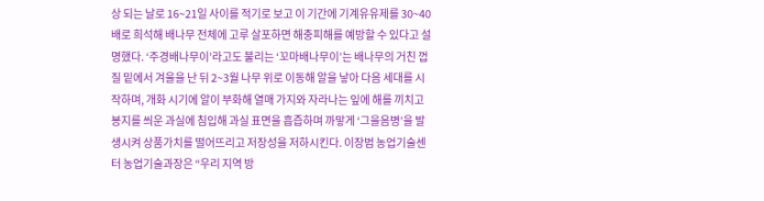상 되는 날로 16~21일 사이를 적기로 보고 이 기간에 기계유유제를 30~40배로 희석해 배나무 전체에 고루 살포하면 해충피해를 예방할 수 있다고 설명했다. ‘주경배나무이’라고도 불리는 ‘꼬마배나무이’는 배나무의 거친 껍질 밑에서 겨울을 난 뒤 2~3월 나무 위로 이동해 알을 낳아 다음 세대를 시작하며, 개화 시기에 알이 부화해 열매 가지와 자라나는 잎에 해를 끼치고 봉지를 씌운 과실에 침입해 과실 표면을 흡즙하며 까맣게 ‘그을음병’을 발생시켜 상품가치를 떨어뜨리고 저장성을 저하시킨다. 이장범 농업기술센터 농업기술과장은 “우리 지역 방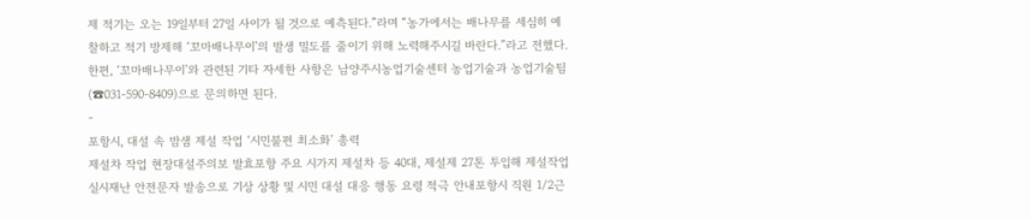제 적기는 오는 19일부터 27일 사이가 될 것으로 예측된다.”라며 “농가에서는 배나무를 세심히 예찰하고 적기 방제해 ‘꼬마배나무이’의 발생 밀도를 줄이기 위해 노력해주시길 바란다.”라고 전했다. 한편, ‘꼬마배나무이’와 관련된 기타 자세한 사항은 남양주시농업기술센터 농업기술과 농업기술팀(☎031-590-8409)으로 문의하면 된다.
-
포항시, 대설 속 밤샘 제설 작업 ‘시민불편 최소화’ 총력
제설차 작업 현장대설주의보 발효포항 주요 시가지 제설차 등 40대, 제설제 27톤 투입해 제설작업 실시재난 안전문자 발송으로 기상 상황 및 시민 대설 대응 행동 요령 적극 안내포항시 직원 1/2근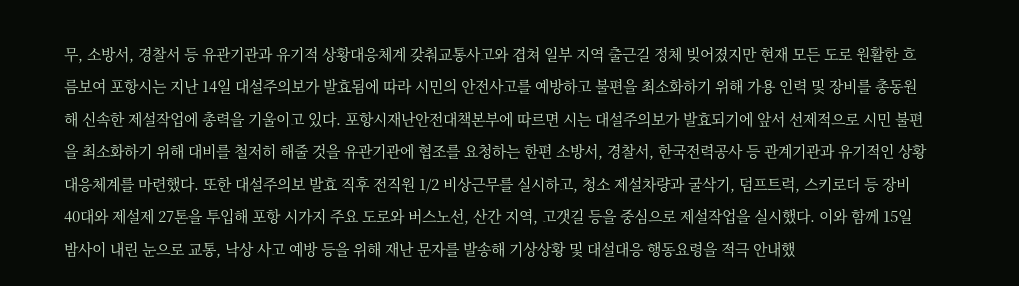무, 소방서, 경찰서 등 유관기관과 유기적 상황대응체계 갖춰교통사고와 겹쳐 일부 지역 출근길 정체 빚어졌지만 현재 모든 도로 원활한 흐름보여 포항시는 지난 14일 대설주의보가 발효됨에 따라 시민의 안전사고를 예방하고 불편을 최소화하기 위해 가용 인력 및 장비를 총동원해 신속한 제설작업에 총력을 기울이고 있다. 포항시재난안전대책본부에 따르면 시는 대설주의보가 발효되기에 앞서 선제적으로 시민 불편을 최소화하기 위해 대비를 철저히 해줄 것을 유관기관에 협조를 요청하는 한편 소방서, 경찰서, 한국전력공사 등 관계기관과 유기적인 상황대응체계를 마련했다. 또한 대설주의보 발효 직후 전직원 1/2 비상근무를 실시하고, 청소 제설차량과 굴삭기, 덤프트럭, 스키로더 등 장비 40대와 제설제 27톤을 투입해 포항 시가지 주요 도로와 버스노선, 산간 지역, 고갯길 등을 중심으로 제설작업을 실시했다. 이와 함께 15일 밤사이 내린 눈으로 교통, 낙상 사고 예방 등을 위해 재난 문자를 발송해 기상상황 및 대설대응 행동요령을 적극 안내했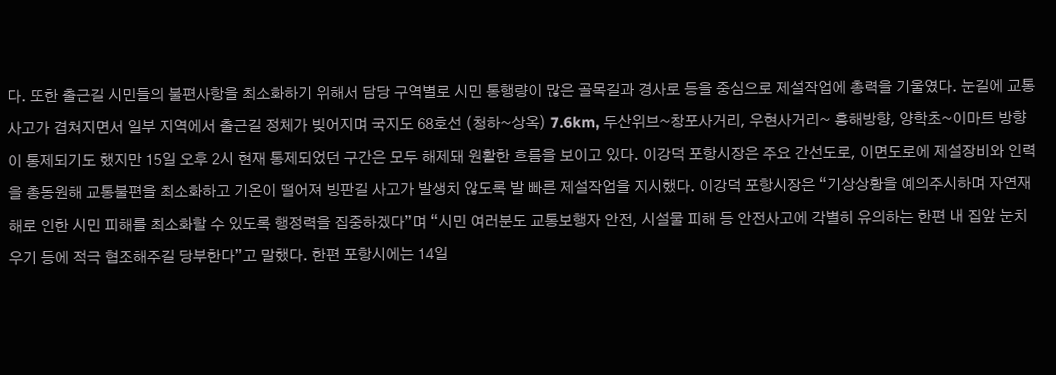다. 또한 출근길 시민들의 불편사항을 최소화하기 위해서 담당 구역별로 시민 통행량이 많은 골목길과 경사로 등을 중심으로 제설작업에 총력을 기울였다. 눈길에 교통사고가 겹쳐지면서 일부 지역에서 출근길 정체가 빚어지며 국지도 68호선 (청하~상옥) 7.6km, 두산위브~창포사거리, 우현사거리~ 흥해방향, 양학초~이마트 방향이 통제되기도 했지만 15일 오후 2시 현재 통제되었던 구간은 모두 해제돼 원활한 흐름을 보이고 있다. 이강덕 포항시장은 주요 간선도로, 이면도로에 제설장비와 인력을 총동원해 교통불편을 최소화하고 기온이 떨어져 빙판길 사고가 발생치 않도록 발 빠른 제설작업을 지시했다. 이강덕 포항시장은 “기상상황을 예의주시하며 자연재해로 인한 시민 피해를 최소화할 수 있도록 행정력을 집중하겠다”며 “시민 여러분도 교통보행자 안전, 시설물 피해 등 안전사고에 각별히 유의하는 한편 내 집앞 눈치우기 등에 적극 협조해주길 당부한다”고 말했다. 한편 포항시에는 14일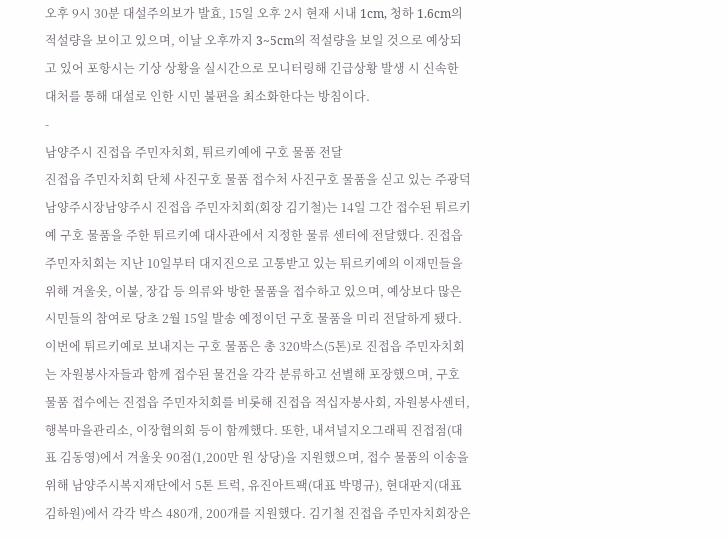오후 9시 30분 대설주의보가 발효, 15일 오후 2시 현재 시내 1cm, 청하 1.6cm의 적설량을 보이고 있으며, 이날 오후까지 3~5cm의 적설량을 보일 것으로 예상되고 있어 포항시는 기상 상황을 실시간으로 모니터링해 긴급상황 발생 시 신속한 대처를 통해 대설로 인한 시민 불편을 최소화한다는 방침이다.
-
남양주시 진접읍 주민자치회, 튀르키예에 구호 물품 전달
진접읍 주민자치회 단체 사진구호 물품 접수처 사진구호 물품을 싣고 있는 주광덕 남양주시장남양주시 진접읍 주민자치회(회장 김기철)는 14일 그간 접수된 튀르키예 구호 물품을 주한 튀르키예 대사관에서 지정한 물류 센터에 전달했다. 진접읍 주민자치회는 지난 10일부터 대지진으로 고통받고 있는 튀르키예의 이재민들을 위해 겨울옷, 이불, 장갑 등 의류와 방한 물품을 접수하고 있으며, 예상보다 많은 시민들의 참여로 당초 2월 15일 발송 예정이던 구호 물품을 미리 전달하게 됐다. 이번에 튀르키예로 보내지는 구호 물품은 총 320박스(5톤)로 진접읍 주민자치회는 자원봉사자들과 함께 접수된 물건을 각각 분류하고 선별해 포장했으며, 구호 물품 접수에는 진접읍 주민자치회를 비롯해 진접읍 적십자봉사회, 자원봉사센터, 행복마을관리소, 이장협의회 등이 함께했다. 또한, 내셔널지오그래픽 진접점(대표 김동영)에서 겨울옷 90점(1,200만 원 상당)을 지원했으며, 접수 물품의 이송을 위해 남양주시복지재단에서 5톤 트럭, 유진아트팩(대표 박명규), 현대판지(대표 김하원)에서 각각 박스 480개, 200개를 지원했다. 김기철 진접읍 주민자치회장은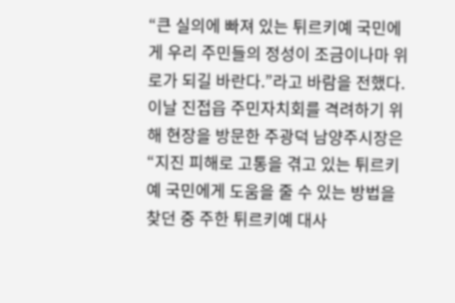“큰 실의에 빠져 있는 튀르키예 국민에게 우리 주민들의 정성이 조금이나마 위로가 되길 바란다.”라고 바람을 전했다. 이날 진접읍 주민자치회를 격려하기 위해 현장을 방문한 주광덕 남양주시장은 “지진 피해로 고통을 겪고 있는 튀르키예 국민에게 도움을 줄 수 있는 방법을 찾던 중 주한 튀르키예 대사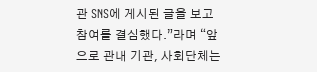관 SNS에 게시된 글을 보고 참여를 결심했다.”라며 “앞으로 관내 기관, 사회단체는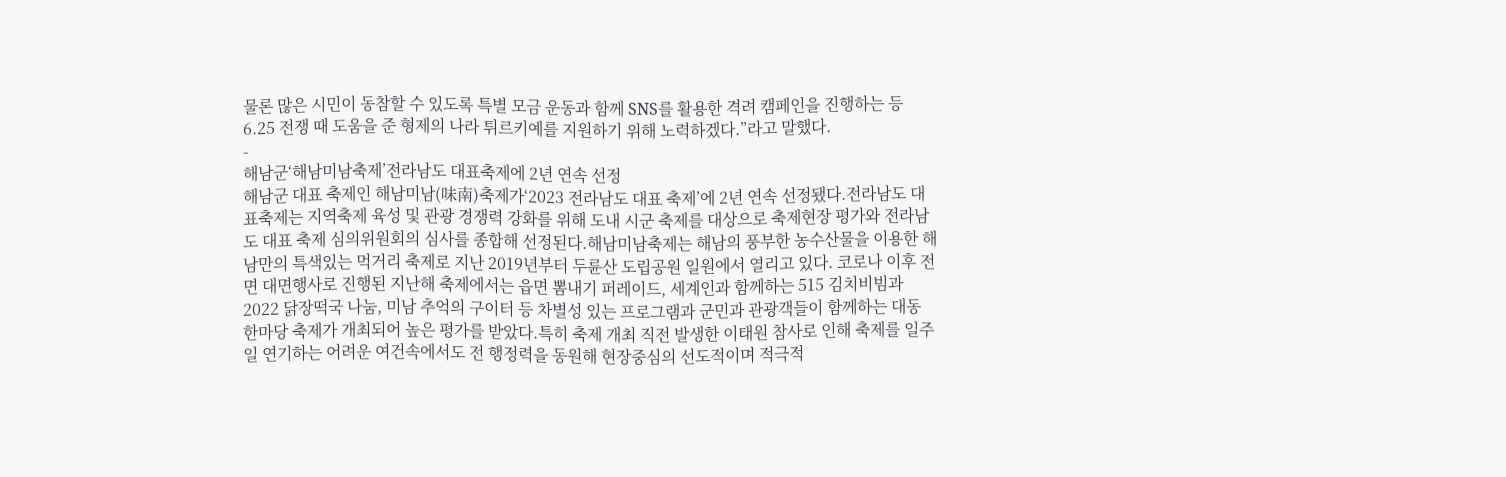물론 많은 시민이 동참할 수 있도록 특별 모금 운동과 함께 SNS를 활용한 격려 캠페인을 진행하는 등 6.25 전쟁 때 도움을 준 형제의 나라 튀르키예를 지원하기 위해 노력하겠다.”라고 말했다.
-
해남군‘해남미남축제’전라남도 대표축제에 2년 연속 선정
해남군 대표 축제인 해남미남(味南)축제가‘2023 전라남도 대표 축제’에 2년 연속 선정됐다.전라남도 대표축제는 지역축제 육성 및 관광 경쟁력 강화를 위해 도내 시군 축제를 대상으로 축제현장 평가와 전라남도 대표 축제 심의위원회의 심사를 종합해 선정된다.해남미남축제는 해남의 풍부한 농수산물을 이용한 해남만의 특색있는 먹거리 축제로 지난 2019년부터 두륜산 도립공원 일원에서 열리고 있다. 코로나 이후 전면 대면행사로 진행된 지난해 축제에서는 읍면 뽐내기 퍼레이드, 세계인과 함께하는 515 김치비빔과 2022 닭장떡국 나눔, 미남 추억의 구이터 등 차별성 있는 프로그램과 군민과 관광객들이 함께하는 대동 한마당 축제가 개최되어 높은 평가를 받았다.특히 축제 개최 직전 발생한 이태원 참사로 인해 축제를 일주일 연기하는 어려운 여건속에서도 전 행정력을 동원해 현장중심의 선도적이며 적극적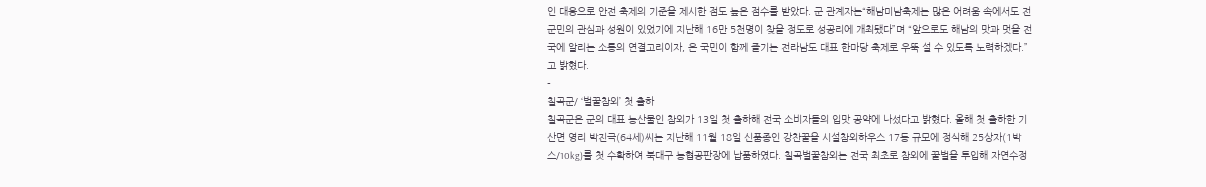인 대응으로 안전 축제의 기준을 제시한 점도 높은 점수를 받았다. 군 관계자는“해남미남축제는 많은 어려움 속에서도 전 군민의 관심과 성원이 있었기에 지난해 16만 5천명이 찾을 정도로 성공리에 개최됐다”며 “앞으로도 해남의 맛과 멋을 전국에 알리는 소통의 연결고리이자, 온 국민이 함께 즐기는 전라남도 대표 한마당 축제로 우뚝 설 수 있도록 노력하겠다.”고 밝혔다.
-
칠곡군/ ‘벌꿀참외’ 첫 출하
칠곡군은 군의 대표 농산물인 참외가 13일 첫 출하해 전국 소비자들의 입맛 공약에 나섰다고 밝혔다. 올해 첫 출하한 기산면 영리 박진극(64세)씨는 지난해 11월 18일 신품종인 강찬꿀을 시설참외하우스 17동 규모에 정식해 25상자(1박스/10kg)를 첫 수확하여 북대구 농협공판장에 납품하였다. 칠곡벌꿀참외는 전국 최초로 참외에 꿀벌을 투입해 자연수정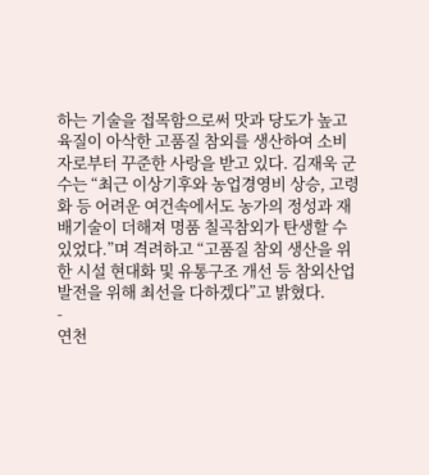하는 기술을 접목함으로써 맛과 당도가 높고 육질이 아삭한 고품질 참외를 생산하여 소비자로부터 꾸준한 사랑을 받고 있다. 김재욱 군수는 “최근 이상기후와 농업경영비 상승, 고령화 등 어려운 여건속에서도 농가의 정성과 재배기술이 더해져 명품 칠곡참외가 탄생할 수 있었다.”며 격려하고 “고품질 참외 생산을 위한 시설 현대화 및 유통구조 개선 등 참외산업발전을 위해 최선을 다하겠다”고 밝혔다.
-
연천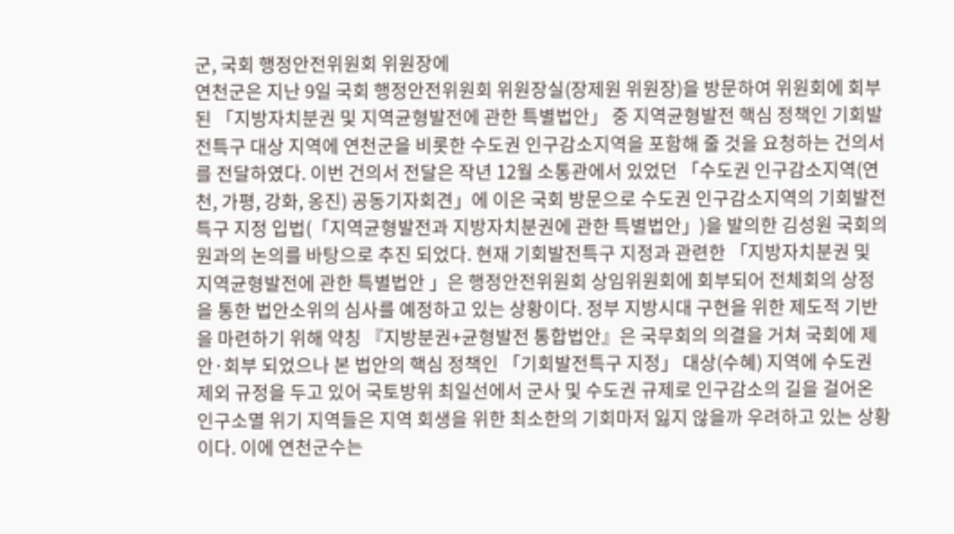군, 국회 행정안전위원회 위원장에
연천군은 지난 9일 국회 행정안전위원회 위원장실(장제원 위원장)을 방문하여 위원회에 회부된 「지방자치분권 및 지역균형발전에 관한 특별법안」 중 지역균형발전 핵심 정책인 기회발전특구 대상 지역에 연천군을 비롯한 수도권 인구감소지역을 포함해 줄 것을 요청하는 건의서를 전달하였다. 이번 건의서 전달은 작년 12월 소통관에서 있었던 「수도권 인구감소지역(연천, 가평, 강화, 옹진) 공동기자회견」에 이은 국회 방문으로 수도권 인구감소지역의 기회발전특구 지정 입법(「지역균형발전과 지방자치분권에 관한 특별법안」)을 발의한 김성원 국회의원과의 논의를 바탕으로 추진 되었다. 현재 기회발전특구 지정과 관련한 「지방자치분권 및 지역균형발전에 관한 특별법안 」은 행정안전위원회 상임위원회에 회부되어 전체회의 상정을 통한 법안소위의 심사를 예정하고 있는 상황이다. 정부 지방시대 구현을 위한 제도적 기반을 마련하기 위해 약칭 『지방분권+균형발전 통합법안』은 국무회의 의결을 거쳐 국회에 제안·회부 되었으나 본 법안의 핵심 정책인 「기회발전특구 지정」 대상(수혜) 지역에 수도권 제외 규정을 두고 있어 국토방위 최일선에서 군사 및 수도권 규제로 인구감소의 길을 걸어온 인구소멸 위기 지역들은 지역 회생을 위한 최소한의 기회마저 잃지 않을까 우려하고 있는 상황이다. 이에 연천군수는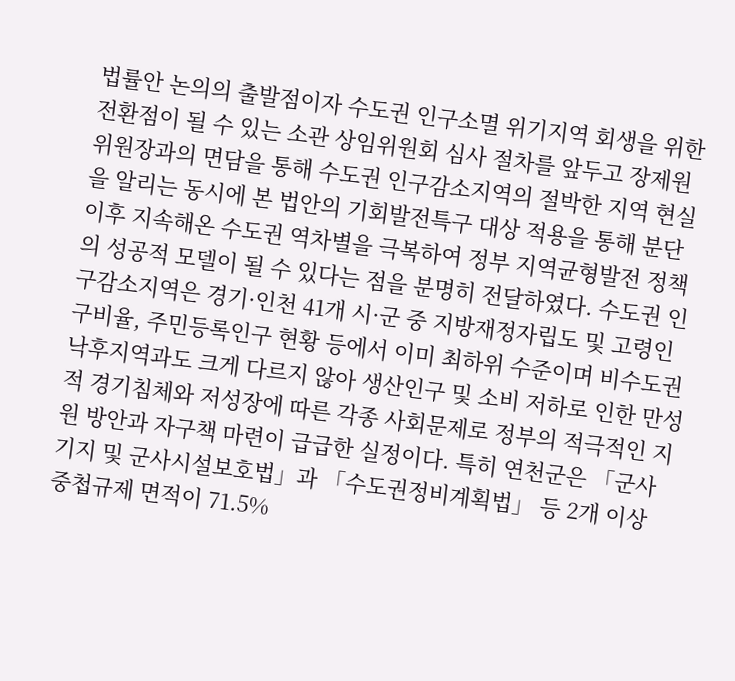법률안 논의의 출발점이자 수도권 인구소멸 위기지역 회생을 위한 전환점이 될 수 있는 소관 상임위원회 심사 절차를 앞두고 장제원 위원장과의 면담을 통해 수도권 인구감소지역의 절박한 지역 현실을 알리는 동시에 본 법안의 기회발전특구 대상 적용을 통해 분단 이후 지속해온 수도권 역차별을 극복하여 정부 지역균형발전 정책의 성공적 모델이 될 수 있다는 점을 분명히 전달하였다. 수도권 인구감소지역은 경기·인천 41개 시·군 중 지방재정자립도 및 고령인구비율, 주민등록인구 현황 등에서 이미 최하위 수준이며 비수도권 낙후지역과도 크게 다르지 않아 생산인구 및 소비 저하로 인한 만성적 경기침체와 저성장에 따른 각종 사회문제로 정부의 적극적인 지원 방안과 자구책 마련이 급급한 실정이다. 특히 연천군은 「군사기지 및 군사시설보호법」과 「수도권정비계획법」 등 2개 이상 중첩규제 면적이 71.5%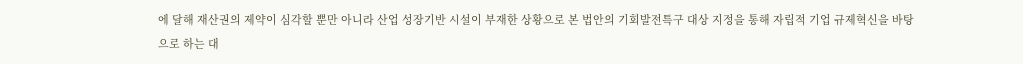에 달해 재산권의 제약이 심각할 뿐만 아니라 산업 성장기반 시설이 부재한 상황으로 본 법안의 기회발전특구 대상 지정을 통해 자립적 기업 규제혁신을 바탕으로 하는 대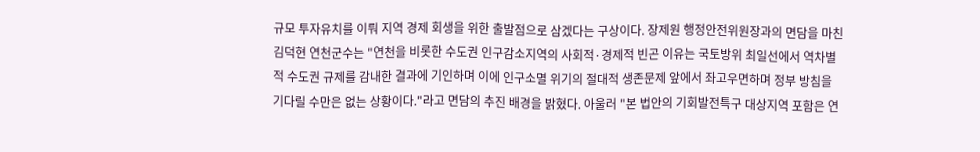규모 투자유치를 이뤄 지역 경제 회생을 위한 출발점으로 삼겠다는 구상이다. 장제원 행정안전위원장과의 면담을 마친 김덕현 연천군수는 "연천을 비롯한 수도권 인구감소지역의 사회적·경제적 빈곤 이유는 국토방위 최일선에서 역차별적 수도권 규제를 감내한 결과에 기인하며 이에 인구소멸 위기의 절대적 생존문제 앞에서 좌고우면하며 정부 방침을 기다릴 수만은 없는 상황이다."라고 면담의 추진 배경을 밝혔다. 아울러 "본 법안의 기회발전특구 대상지역 포함은 연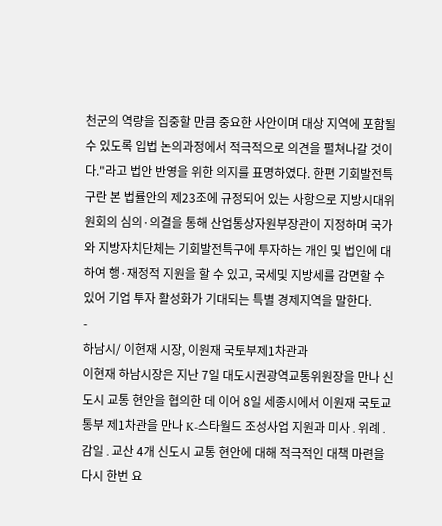천군의 역량을 집중할 만큼 중요한 사안이며 대상 지역에 포함될 수 있도록 입법 논의과정에서 적극적으로 의견을 펼쳐나갈 것이다."라고 법안 반영을 위한 의지를 표명하였다. 한편 기회발전특구란 본 법률안의 제23조에 규정되어 있는 사항으로 지방시대위원회의 심의·의결을 통해 산업통상자원부장관이 지정하며 국가와 지방자치단체는 기회발전특구에 투자하는 개인 및 법인에 대하여 행·재정적 지원을 할 수 있고, 국세및 지방세를 감면할 수 있어 기업 투자 활성화가 기대되는 특별 경제지역을 말한다.
-
하남시/ 이현재 시장, 이원재 국토부제1차관과
이현재 하남시장은 지난 7일 대도시권광역교통위원장을 만나 신도시 교통 현안을 협의한 데 이어 8일 세종시에서 이원재 국토교통부 제1차관을 만나 K-스타월드 조성사업 지원과 미사․위례․감일․교산 4개 신도시 교통 현안에 대해 적극적인 대책 마련을 다시 한번 요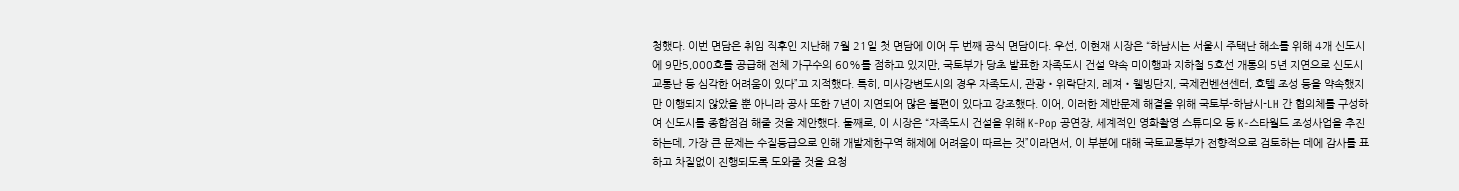청했다. 이번 면담은 취임 직후인 지난해 7월 21일 첫 면담에 이어 두 번째 공식 면담이다. 우선, 이현재 시장은 “하남시는 서울시 주택난 해소를 위해 4개 신도시에 9만5,000호를 공급해 전체 가구수의 60%를 점하고 있지만, 국토부가 당초 발표한 자족도시 건설 약속 미이행과 지하철 5호선 개통의 5년 지연으로 신도시 교통난 등 심각한 어려움이 있다”고 지적했다. 특히, 미사강변도시의 경우 자족도시, 관광‧위락단지, 레져‧웰빙단지, 국제컨벤션센터, 호텔 조성 등을 약속했지만 이행되지 않았을 뿐 아니라 공사 또한 7년이 지연되어 많은 불편이 있다고 강조했다. 이어, 이러한 제반문제 해결을 위해 국토부-하남시-LH 간 협의체를 구성하여 신도시를 종합점검 해줄 것을 제안했다. 둘째로, 이 시장은 “자족도시 건설을 위해 K-Pop 공연장, 세계적인 영화촬영 스튜디오 등 K-스타월드 조성사업을 추진하는데, 가장 큰 문제는 수질등급으로 인해 개발제한구역 해제에 어려움이 따르는 것”이라면서, 이 부분에 대해 국토교통부가 전향적으로 검토하는 데에 감사를 표하고 차질없이 진행되도록 도와줄 것을 요청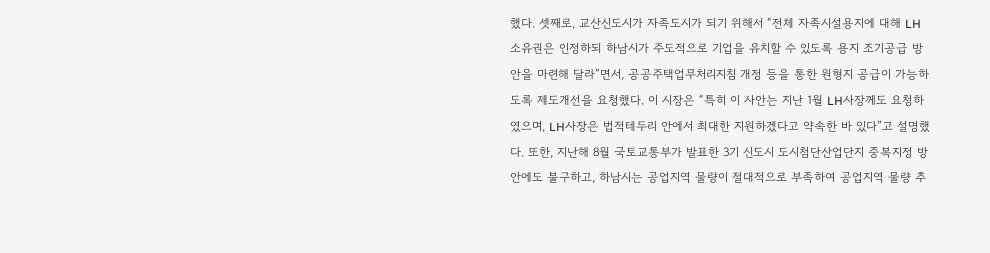했다. 셋째로, 교산신도시가 자족도시가 되기 위해서 “전체 자족시설용지에 대해 LH소유권은 인정하되 하남시가 주도적으로 기업을 유치할 수 있도록 용지 조기공급 방안을 마련해 달라”면서, 공공주택업무처리지침 개정 등을 통한 원형지 공급이 가능하도록 제도개선을 요청했다. 이 시장은 “특히 이 사안는 지난 1월 LH사장께도 요청하였으며, LH사장은 법적테두리 안에서 최대한 지원하겠다고 약속한 바 있다”고 설명했다. 또한, 지난해 8월 국토교통부가 발표한 3기 신도시 도시첨단산업단지 중복지정 방안에도 불구하고, 하남시는 공업지역 물량이 절대적으로 부족하여 공업지역 물량 추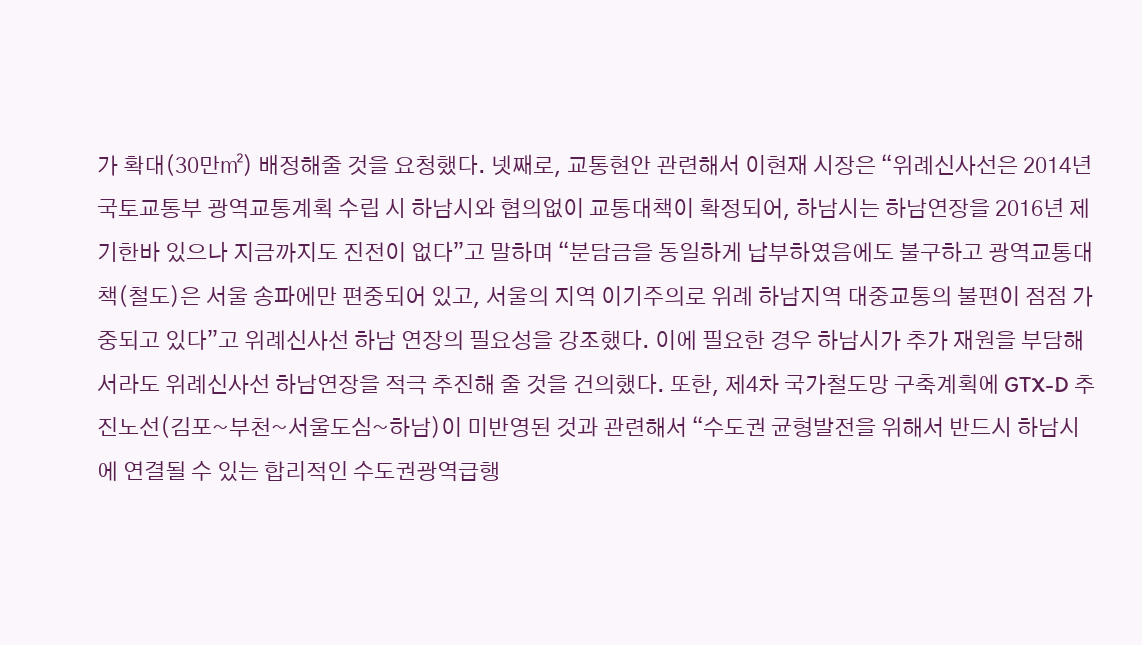가 확대(30만㎡) 배정해줄 것을 요청했다. 넷째로, 교통현안 관련해서 이현재 시장은 “위례신사선은 2014년 국토교통부 광역교통계획 수립 시 하남시와 협의없이 교통대책이 확정되어, 하남시는 하남연장을 2016년 제기한바 있으나 지금까지도 진전이 없다”고 말하며 “분담금을 동일하게 납부하였음에도 불구하고 광역교통대책(철도)은 서울 송파에만 편중되어 있고, 서울의 지역 이기주의로 위례 하남지역 대중교통의 불편이 점점 가중되고 있다”고 위례신사선 하남 연장의 필요성을 강조했다. 이에 필요한 경우 하남시가 추가 재원을 부담해서라도 위례신사선 하남연장을 적극 추진해 줄 것을 건의했다. 또한, 제4차 국가철도망 구축계획에 GTX-D 추진노선(김포~부천~서울도심~하남)이 미반영된 것과 관련해서 “수도권 균형발전을 위해서 반드시 하남시에 연결될 수 있는 합리적인 수도권광역급행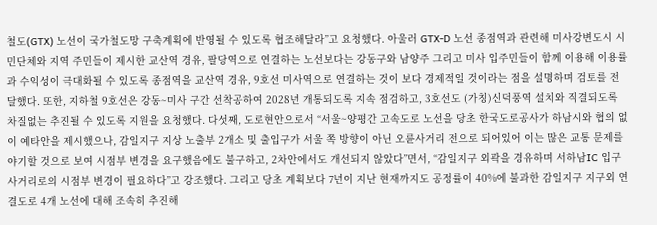철도(GTX) 노선이 국가철도망 구축계획에 반영될 수 있도록 협조해달라”고 요청했다. 아울러 GTX-D 노선 종점역과 관련해 미사강변도시 시민단체와 지역 주민들이 제시한 교산역 경유, 팔당역으로 연결하는 노선보다는 강동구와 남양주 그리고 미사 입주민들이 함께 이용해 이용률과 수익성이 극대화될 수 있도록 종점역을 교산역 경유, 9호선 미사역으로 연결하는 것이 보다 경제적일 것이라는 점을 설명하며 검토를 전달했다. 또한, 지하철 9호선은 강동~미사 구간 선착공하여 2028년 개통되도록 지속 점검하고, 3호선도 (가칭)신덕풍역 설치와 직결되도록 차질없는 추진될 수 있도록 지원을 요청했다. 다섯째, 도로현안으로서 “서울~양평간 고속도로 노선을 당초 한국도로공사가 하남시와 협의 없이 예타안을 제시했으나, 감일지구 지상 노출부 2개소 및 출입구가 서울 쪽 방향이 아닌 오륜사거리 전으로 되어있어 이는 많은 교통 문제를 야기할 것으로 보여 시점부 변경을 요구했음에도 불구하고, 2차안에서도 개선되지 않았다”면서, “감일지구 외곽을 경유하며 서하남IC 입구사거리로의 시점부 변경이 필요하다”고 강조했다. 그리고 당초 계획보다 7년이 지난 현재까지도 공정률이 40%에 불과한 감일지구 지구외 연결도로 4개 노선에 대해 조속히 추진해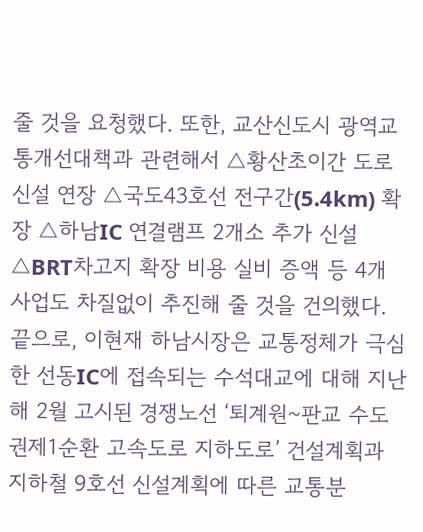줄 것을 요청했다. 또한, 교산신도시 광역교통개선대책과 관련해서 △황산초이간 도로 신설 연장 △국도43호선 전구간(5.4km) 확장 △하남IC 연결램프 2개소 추가 신설 △BRT차고지 확장 비용 실비 증액 등 4개 사업도 차질없이 추진해 줄 것을 건의했다. 끝으로, 이현재 하남시장은 교통정체가 극심한 선동IC에 접속되는 수석대교에 대해 지난해 2월 고시된 경쟁노선 ‘퇴계원~판교 수도권제1순환 고속도로 지하도로’ 건설계획과 지하철 9호선 신설계획에 따른 교통분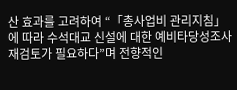산 효과를 고려하여 “「총사업비 관리지침」에 따라 수석대교 신설에 대한 예비타당성조사 재검토가 필요하다”며 전향적인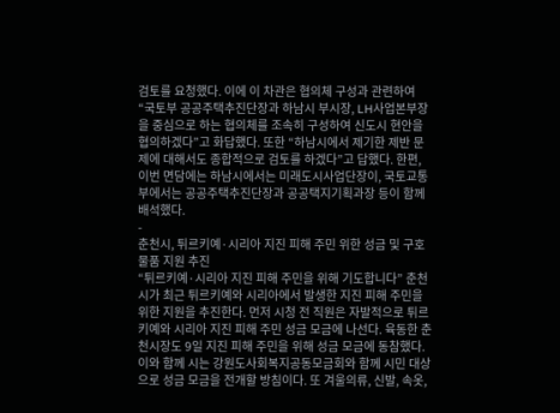검토를 요청했다. 이에 이 차관은 협의체 구성과 관련하여 “국토부 공공주택추진단장과 하남시 부시장, LH사업본부장을 중심으로 하는 협의체를 조속히 구성하여 신도시 현안을 협의하겠다”고 화답했다. 또한 “하남시에서 제기한 제반 문제에 대해서도 종합적으로 검토를 하겠다”고 답했다. 한편, 이번 면담에는 하남시에서는 미래도시사업단장이, 국토교통부에서는 공공주택추진단장과 공공택지기획과장 등이 함께 배석했다.
-
춘천시, 튀르키예·시리아 지진 피해 주민 위한 성금 및 구호물품 지원 추진
“튀르키예·시리아 지진 피해 주민을 위해 기도합니다” 춘천시가 최근 튀르키예와 시리아에서 발생한 지진 피해 주민을 위한 지원을 추진한다. 먼저 시청 전 직원은 자발적으로 튀르키예와 시리아 지진 피해 주민 성금 모금에 나선다. 육동한 춘천시장도 9일 지진 피해 주민을 위해 성금 모금에 동참했다. 이와 함께 시는 강원도사회복지공동모금회와 함께 시민 대상으로 성금 모금을 전개할 방침이다. 또 겨울의류, 신발, 속옷,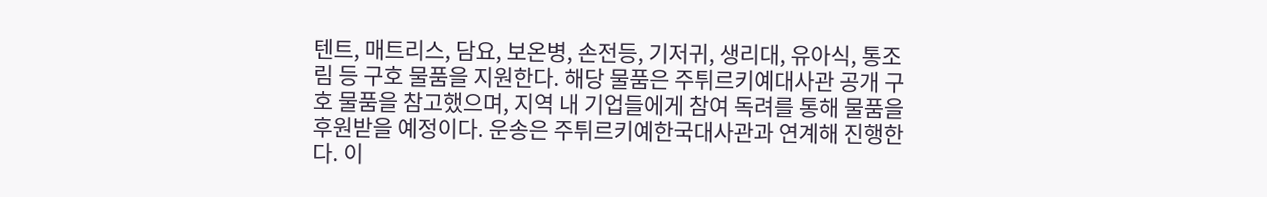텐트, 매트리스, 담요, 보온병, 손전등, 기저귀, 생리대, 유아식, 통조림 등 구호 물품을 지원한다. 해당 물품은 주튀르키예대사관 공개 구호 물품을 참고했으며, 지역 내 기업들에게 참여 독려를 통해 물품을 후원받을 예정이다. 운송은 주튀르키예한국대사관과 연계해 진행한다. 이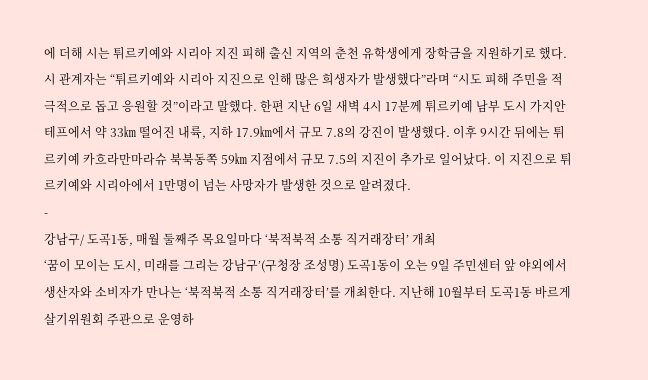에 더해 시는 튀르키예와 시리아 지진 피해 출신 지역의 춘천 유학생에게 장학금을 지원하기로 했다. 시 관계자는 “튀르키예와 시리아 지진으로 인해 많은 희생자가 발생했다”라며 “시도 피해 주민을 적극적으로 돕고 응원할 것”이라고 말했다. 한편 지난 6일 새벽 4시 17분께 튀르키예 남부 도시 가지안테프에서 약 33㎞ 떨어진 내륙, 지하 17.9㎞에서 규모 7.8의 강진이 발생했다. 이후 9시간 뒤에는 튀르키예 카흐라만마라슈 북북동쪽 59㎞ 지점에서 규모 7.5의 지진이 추가로 일어났다. 이 지진으로 튀르키예와 시리아에서 1만명이 넘는 사망자가 발생한 것으로 알려졌다.
-
강남구/ 도곡1동, 매월 둘째주 목요일마다 ‘북적북적 소통 직거래장터’ 개최
‘꿈이 모이는 도시, 미래를 그리는 강남구’(구청장 조성명) 도곡1동이 오는 9일 주민센터 앞 야외에서 생산자와 소비자가 만나는 ‘북적북적 소통 직거래장터’를 개최한다. 지난해 10월부터 도곡1동 바르게살기위원회 주관으로 운영하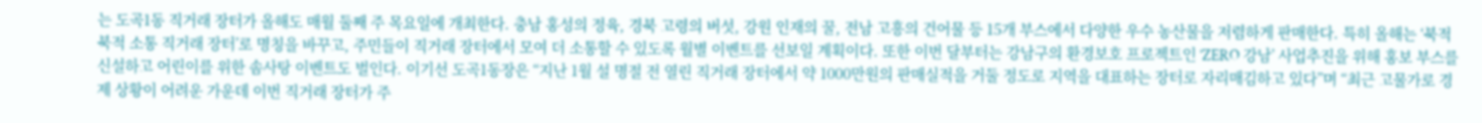는 도곡1동 직거래 장터가 올해도 매월 둘째 주 목요일에 개최한다. 충남 홍성의 정육, 경북 고령의 버섯, 강원 인재의 꿀, 전남 고흥의 건어물 등 15개 부스에서 다양한 우수 농산물을 저렴하게 판매한다. 특히 올해는 ‘북적북적 소통 직거래 장터’로 명칭을 바꾸고, 주민들이 직거래 장터에서 모여 더 소통할 수 있도록 월별 이벤트를 선보일 계획이다. 또한 이번 달부터는 강남구의 환경보호 프로젝트인 ‘ZERO 강남’ 사업추진을 위해 홍보 부스를 신설하고 어린이를 위한 솜사탕 이벤트도 벌인다. 이기선 도곡1동장은 “지난 1월 설 명절 전 열린 직거래 장터에서 약 1000만원의 판매실적을 거둘 정도로 지역을 대표하는 장터로 자리매김하고 있다”며 “최근 고물가로 경제 상황이 어려운 가운데 이번 직거래 장터가 주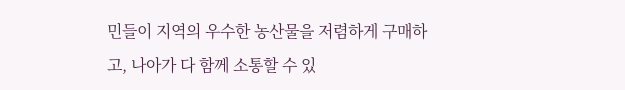민들이 지역의 우수한 농산물을 저렴하게 구매하고, 나아가 다 함께 소통할 수 있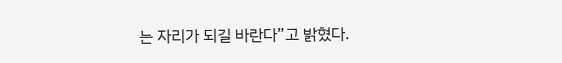는 자리가 되길 바란다”고 밝혔다.